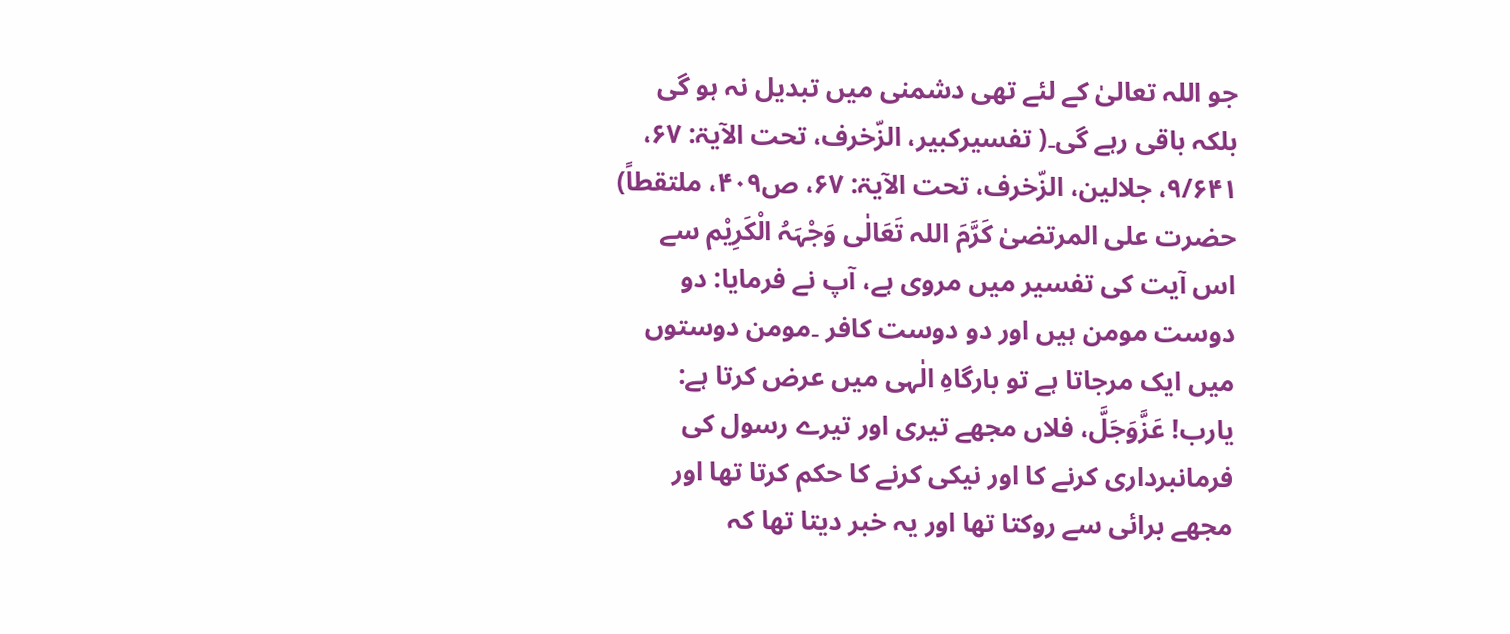جو اللہ تعالیٰ کے لئے تھی دشمنی میں تبدیل نہ ہو گی بلکہ باقی رہے گی۔( تفسیرکبیر، الزّخرف، تحت الآیۃ: ۶۷، ۹/۶۴۱، جلالین، الزّخرف، تحت الآیۃ: ۶۷، ص۴۰۹، ملتقطاً)
حضرت علی المرتضیٰ کَرَّمَ اللہ تَعَالٰی وَجْہَہُ الْکَرِیْم سے اس آیت کی تفسیر میں مروی ہے، آپ نے فرمایا: دو دوست مومن ہیں اور دو دوست کافر ۔مومن دوستوں میں ایک مرجاتا ہے تو بارگاہِ الٰہی میں عرض کرتا ہے: یارب! عَزَّوَجَلَّ، فلاں مجھے تیری اور تیرے رسول کی فرمانبرداری کرنے کا اور نیکی کرنے کا حکم کرتا تھا اور مجھے برائی سے روکتا تھا اور یہ خبر دیتا تھا کہ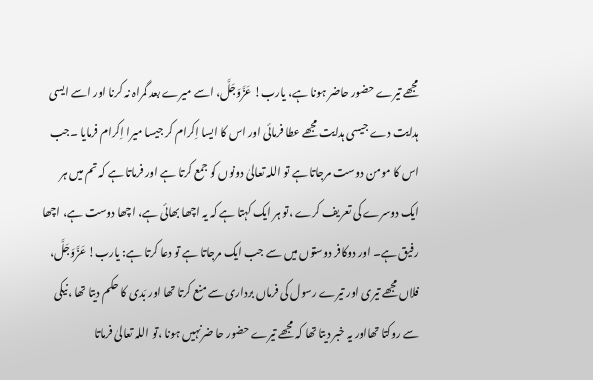مجھے تیرے حضور حاضر ہونا ہے، یارب! عَزَّوَجَلَّ، اسے میرے بعد گمراہ نہ کرنا اور اسے ایسی ہدایت دے جیسی ہدایت مجھے عطا فرمائی اور اس کا ایسا اِکرام کر جیسا میرا اِکرام فرمایا ۔جب اس کا مومن دوست مرجاتا ہے تو اللہ تعالیٰ دونوں کو جمع کرتا ہے اور فرماتا ہے کہ تم میں ہر ایک دوسرے کی تعریف کرے ،تو ہر ایک کہتا ہے کہ یہ اچھا بھائی ہے، اچھا دوست ہے، اچھا رفیق ہے۔ اور دوکافر دوستوں میں سے جب ایک مرجاتا ہے تو دعا کرتا ہے: یارب! عَزَّوَجَلَّ، فلاں مجھے تیری اور تیرے رسول کی فرماں برداری سے منع کرتا تھا اور بَدی کا حکم دیتا تھا ،نیکی سے روکتا تھااور یہ خبر دیتا تھا کہ مجھے تیرے حضور حا ضرنہیں ہونا ،تو اللہ تعالیٰ فرماتا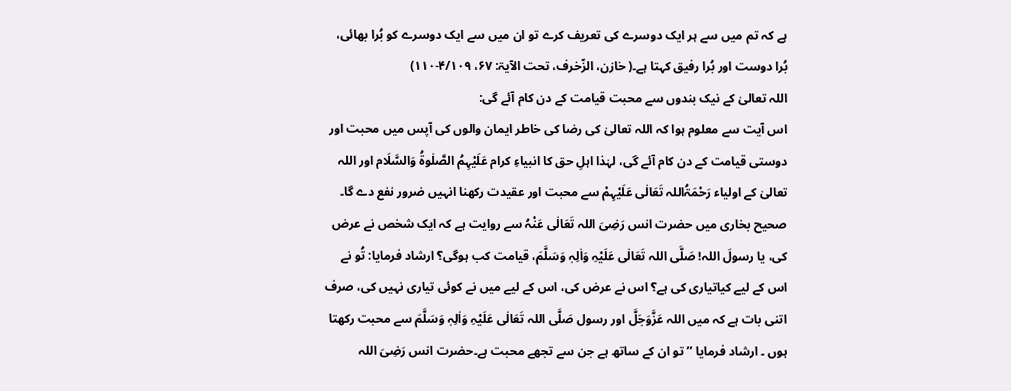ہے کہ تم میں سے ہر ایک دوسرے کی تعریف کرے تو ان میں سے ایک دوسرے کو بُرا بھائی، بُرا دوست اور بُرا رفیق کہتا ہے۔( خازن، الزّخرف، تحت الآیۃ: ۶۷، ۴/۱۰۹-۱۱۰)
اللہ تعالیٰ کے نیک بندوں سے محبت قیامت کے دن کام آئے گی:
اس آیت سے معلوم ہوا کہ اللہ تعالیٰ کی رضا کی خاطر ایمان والوں کی آپس میں محبت اور دوستی قیامت کے دن کام آئے گی، لہٰذا اہلِ حق کا انبیاءِ کرام عَلَیْہِمُ الصَّلٰوۃُ وَالسَّلَام اور اللہ تعالیٰ کے اولیاء رَحْمَۃُاللہ تَعَالٰی عَلَیْہِمْ سے محبت اور عقیدت رکھنا انہیں ضرور نفع دے گا۔ صحیح بخاری میں حضرت انس رَضِیَ اللہ تَعَالٰی عَنْہُ سے روایت ہے کہ ایک شخص نے عرض کی، یا رسولَ اللہ! صَلَّی اللہ تَعَالٰی عَلَیْہِ وَاٰلِہٖ وَسَلَّمَ، قیامت کب ہوگی؟ ارشاد فرمایا: تُو نے اس کے لیے کیاتیاری کی ہے؟ اس نے عرض کی، اس کے لیے میں نے کوئی تیاری نہیں کی، صرف اتنی بات ہے کہ میں اللہ عَزَّوَجَلَّ اور رسول صَلَّی اللہ تَعَالٰی عَلَیْہِ وَاٰلِہٖ وَسَلَّمَ سے محبت رکھتا ہوں ۔ ارشاد فرمایا ’’تو ان کے ساتھ ہے جن سے تجھے محبت ہے۔حضرت انس رَضِیَ اللہ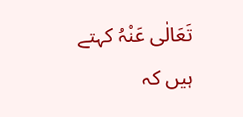تَعَالٰی عَنْہُ کہتے ہیں کہ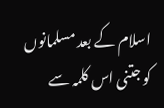اسلام کے بعد مسلمانوں کو جتنی اس کلمہ سے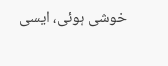خوشی ہوئی، ایسی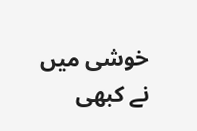خوشی میں نے کبھی